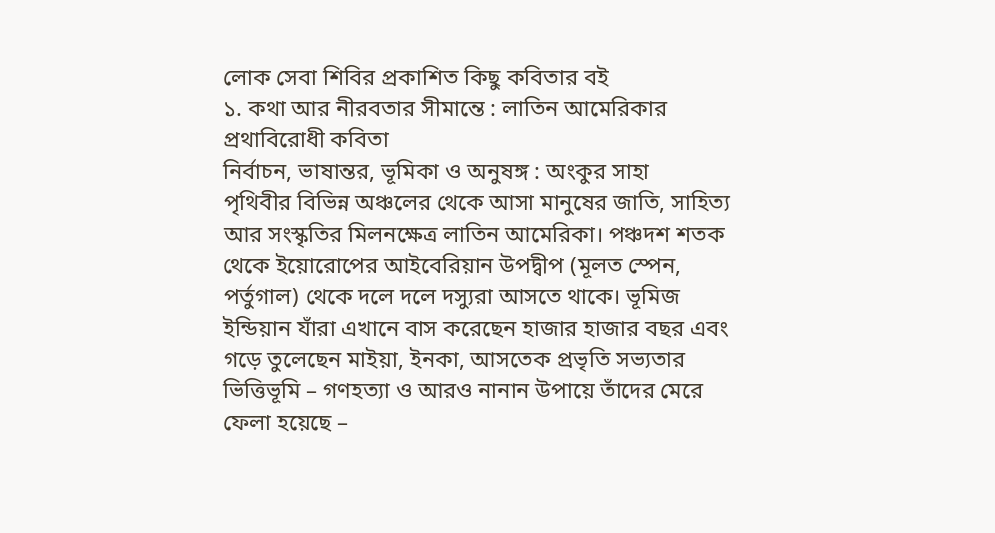লোক সেবা শিবির প্রকাশিত কিছু কবিতার বই
১. কথা আর নীরবতার সীমান্তে : লাতিন আমেরিকার প্রথাবিরোধী কবিতা
নির্বাচন, ভাষান্তর, ভূমিকা ও অনুষঙ্গ : অংকুর সাহা
পৃথিবীর বিভিন্ন অঞ্চলের থেকে আসা মানুষের জাতি, সাহিত্য আর সংস্কৃতির মিলনক্ষেত্র লাতিন আমেরিকা। পঞ্চদশ শতক থেকে ইয়োরোপের আইবেরিয়ান উপদ্বীপ (মূলত স্পেন, পর্তুগাল) থেকে দলে দলে দস্যুরা আসতে থাকে। ভূমিজ ইন্ডিয়ান যাঁরা এখানে বাস করেছেন হাজার হাজার বছর এবং গড়ে তুলেছেন মাইয়া, ইনকা, আসতেক প্রভৃতি সভ্যতার ভিত্তিভূমি – গণহত্যা ও আরও নানান উপায়ে তাঁদের মেরে ফেলা হয়েছে –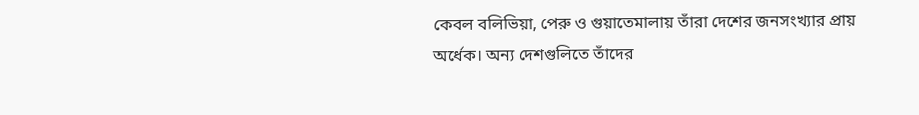কেবল বলিভিয়া, পেরু ও গুয়াতেমালায় তাঁরা দেশের জনসংখ্যার প্রায় অর্ধেক। অন্য দেশগুলিতে তাঁদের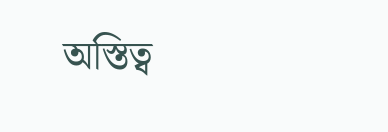অস্তিত্ব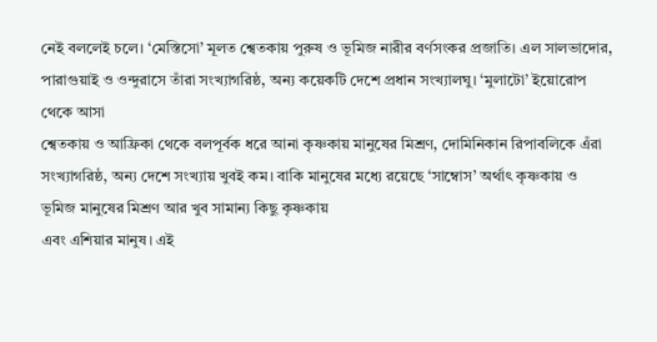নেই বললেই চলে। ‘মেস্তিসো’ মূলত শ্বেতকায় পুরুষ ও ভূমিজ নারীর বর্ণসংকর প্রজাতি। এল সালভাদোর, পারাগুয়াই ও ওন্দুরাসে তাঁরা সংখ্যাগরিষ্ঠ, অন্য কয়েকটি দেশে প্রধান সংখ্যালঘু। ‘মুলাটো’ ইয়োরোপ থেকে আসা
শ্বেতকায় ও আফ্রিকা থেকে বলপূর্বক ধরে আনা কৃষ্ণকায় মানুষের মিশ্রণ, দোমিনিকান রিপাবলিকে এঁরা সংখ্যাগরিষ্ঠ, অন্য দেশে সংখ্যায় খুবই কম। বাকি মানুষের মধ্যে রয়েছে ‘সাম্বোস’ অর্থাৎ কৃষ্ণকায় ও ভূমিজ মানুষের মিশ্রণ আর খুব সামান্য কিছু কৃষ্ণকায়
এবং এশিয়ার মানুষ। এই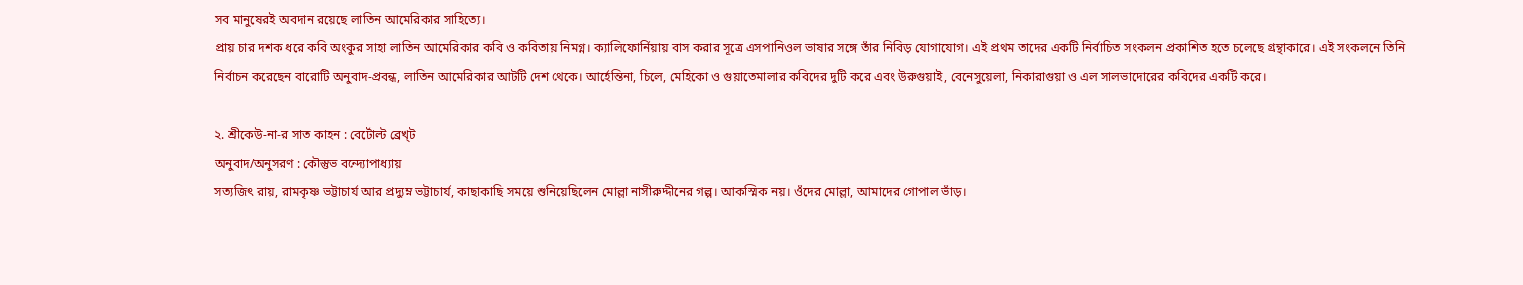সব মানুষেরই অবদান রয়েছে লাতিন আমেরিকার সাহিত্যে।
প্রায় চার দশক ধরে কবি অংকুর সাহা লাতিন আমেরিকার কবি ও কবিতায় নিমগ্ন। ক্যালিফোর্নিয়ায় বাস করার সূত্রে এসপানিওল ভাষার সঙ্গে তাঁর নিবিড় যোগাযোগ। এই প্রথম তাদের একটি নির্বাচিত সংকলন প্রকাশিত হতে চলেছে গ্রন্থাকারে। এই সংকলনে তিনি নির্বাচন করেছেন বারোটি অনুবাদ-প্রবন্ধ, লাতিন আমেরিকার আটটি দেশ থেকে। আর্হেন্তিনা, চিলে, মেহিকো ও গুয়াতেমালার কবিদের দুটি করে এবং উরুগুয়াই, বেনেসুয়েলা, নিকারাগুয়া ও এল সালভাদোরের কবিদের একটি করে।

২. শ্রীকেউ-না-র সাত কাহন : বের্টোল্ট ব্রেখ্ট
অনুবাদ/অনুসরণ : কৌস্তুভ বন্দ্যোপাধ্যায়
সত্যজিৎ রায়, রামকৃষ্ণ ভট্টাচার্য আর প্রদ্যুম্ন ভট্টাচার্য, কাছাকাছি সময়ে শুনিয়েছিলেন মোল্লা নাসীরুদ্দীনের গল্প। আকস্মিক নয়। ওঁদের মোল্লা, আমাদের গোপাল ভাঁড়।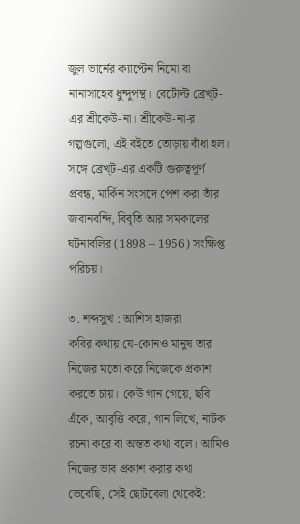জুল ভার্নের ক্যাপ্টেন নিমো বা নানাসাহেব ধুন্দুপন্থ। বের্টোল্ট ব্রেখ্ট-এর শ্রীকেউ-না। শ্রীকেউ-না-র গল্পগুলো, এই বইতে তোড়ায় বাঁধা হল। সঙ্গে ব্রেখ্ট-এর একটি গুরুত্বপূর্ণ প্রবন্ধ, মার্কিন সংসদে পেশ করা তাঁর জবানবন্দি, বিবৃতি আর সমকালের ঘটনাবলির (1898 – 1956) সংক্ষিপ্ত পরিচয়।

৩. শব্দসুখ : আশিস হাজরা
কবির কথায় যে-কোনও মানুষ তার নিজের মতো করে নিজেকে প্রকাশ করতে চায়। কেউ গান গেয়ে, ছবি এঁকে, আবৃত্তি করে, গান লিখে, নাটক রচনা করে বা অন্তত কথা বলে। আমিও নিজের ভাব প্রকাশ করার কথা ভেবেছি, সেই ছোটবেলা থেকেই: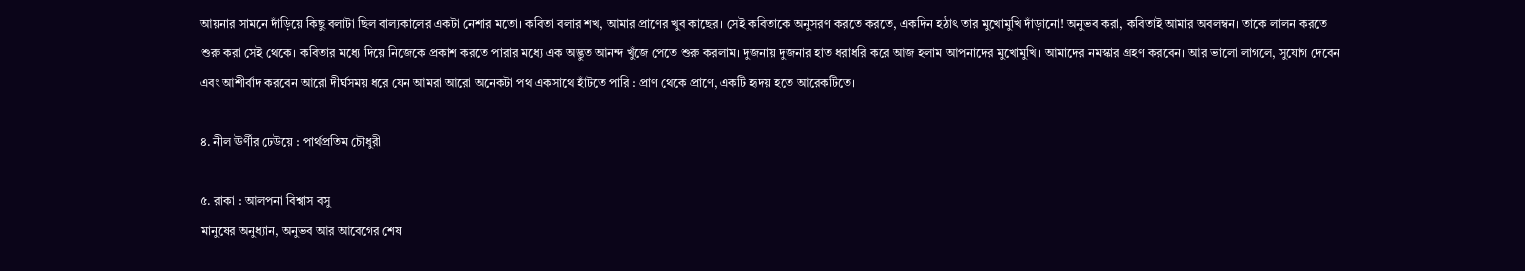আয়নার সামনে দাঁড়িয়ে কিছু বলাটা ছিল বাল্যকালের একটা নেশার মতো। কবিতা বলার শখ, আমার প্রাণের খুব কাছের। সেই কবিতাকে অনুসরণ করতে করতে, একদিন হঠাৎ তার মুখোমুখি দাঁড়ানো! অনুভব করা, কবিতাই আমার অবলম্বন। তাকে লালন করতে শুরু করা সেই থেকে। কবিতার মধ্যে দিয়ে নিজেকে প্রকাশ করতে পারার মধ্যে এক অদ্ভুত আনন্দ খুঁজে পেতে শুরু করলাম। দুজনায় দুজনার হাত ধরাধরি করে আজ হলাম আপনাদের মুখোমুখি। আমাদের নমস্কার গ্রহণ করবেন। আর ভালো লাগলে, সুযোগ দেবেন এবং আশীর্বাদ করবেন আরো দীর্ঘসময় ধরে যেন আমরা আরো অনেকটা পথ একসাথে হাঁটতে পারি : প্রাণ থেকে প্রাণে, একটি হৃদয় হতে আরেকটিতে।

৪. নীল ঊর্ণীর ঢেউয়ে : পার্থপ্রতিম চৌধুরী

৫. রাকা : আলপনা বিশ্বাস বসু
মানুষের অনুধ্যান, অনুভব আর আবেগের শেষ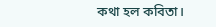কথা হল কবিতা।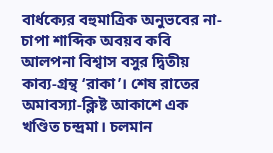বার্ধক্যের বহুমাত্রিক অনুভবের না-চাপা শাব্দিক অবয়ব কবি আলপনা বিশ্বাস বসুর দ্বিতীয় কাব্য-গ্রন্থ ‘রাকা’। শেষ রাতের অমাবস্যা-ক্লিষ্ট আকাশে এক খণ্ডিত চন্দ্রমা। চলমান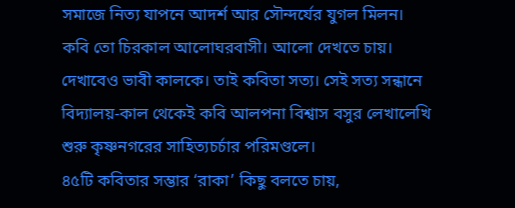সমাজে নিত্য যাপনে আদর্শ আর সৌন্দর্যের যুগল মিলন।
কবি তো চিরকাল আলোঘরবাসী। আলো দেখতে চায়। দেখাবেও ভাবী কালকে। তাই কবিতা সত্য। সেই সত্য সন্ধানে
বিদ্যালয়-কাল থেকেই কবি আলপনা বিশ্বাস বসুর লেখালেখি শুরু কৃষ্ণনগরের সাহিত্যচর্চার পরিমণ্ডলে।
৪৫টি কবিতার সম্ভার ‘রাকা’ কিছু বলতে চায়,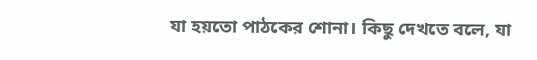যা হয়তো পাঠকের শোনা। কিছু দেখতে বলে, যা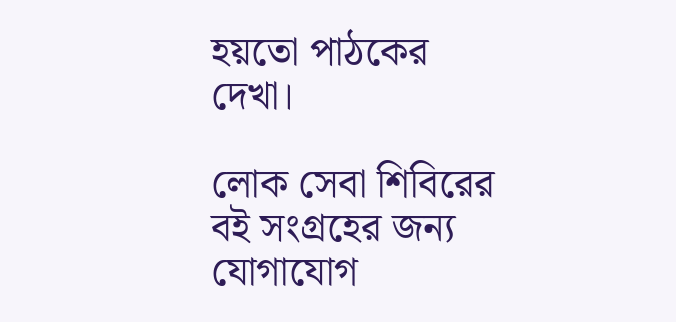হয়তো পাঠকের দেখা।

লোক সেবা শিবিরের বই সংগ্রহের জন্য যোগাযোগ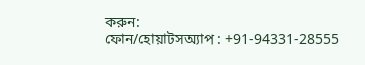করুন:
ফোন/হোয়াটসঅ্যাপ : +91-94331-28555